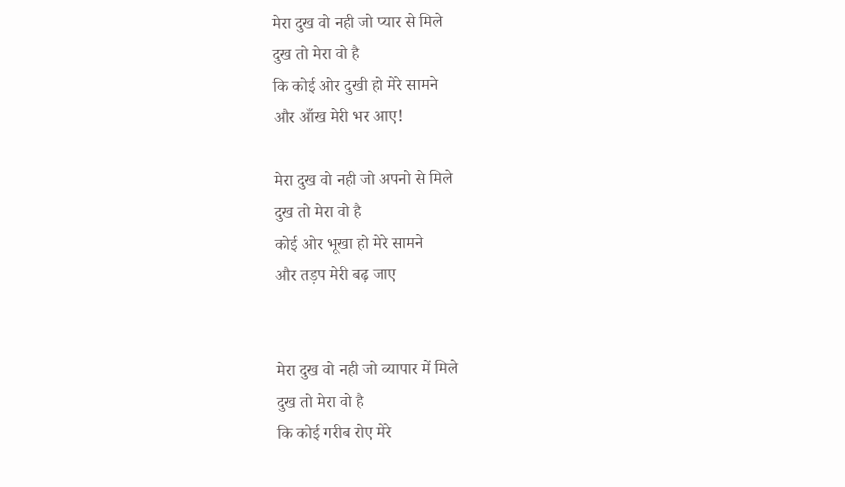मेरा दुख वो नही जो प्यार से मिले
दुख तो मेरा वो है
कि कोई ओर दुखी हो मेरे सामने
और आँख मेरी भर आए!

मेरा दुख वो नही जो अपनो से मिले
दुख तो मेरा वो है
कोई ओर भूखा हो मेरे सामने
और तड़प मेरी बढ़ जाए


मेरा दुख वो नही जो व्यापार में मिले
दुख तो मेरा वो है
कि कोई गरीब रोए मेरे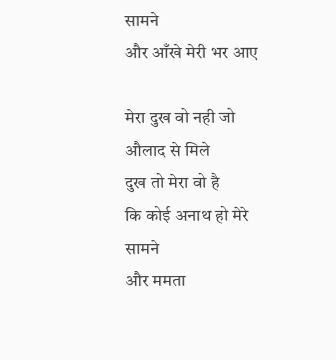सामने
और आँखे मेरी भर आए

मेरा दुख वो नही जो औलाद से मिले
दुख तो मेरा वो है
कि कोई अनाथ हो मेरे सामने
और ममता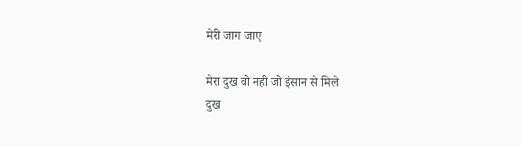मेरी जाग जाए

मेरा दुख वो नही जो इंसान से मिले
दुख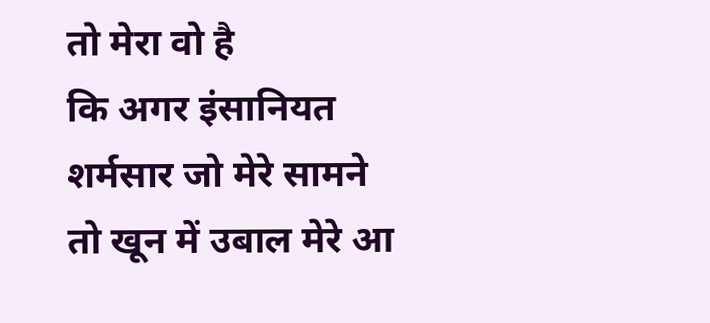तो मेरा वो है
कि अगर इंसानियत शर्मसार जो मेरे सामने
तो खून में उबाल मेरे आ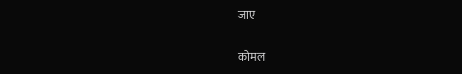जाए


कोमल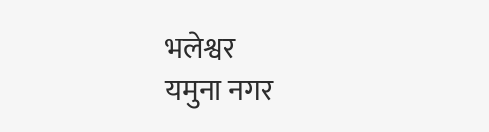भलेश्वर
यमुना नगर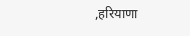,हरियाणा